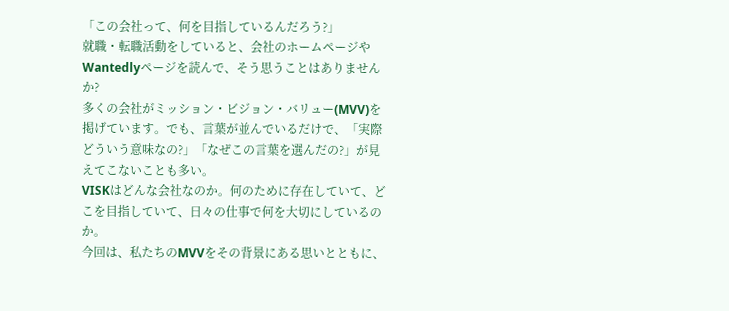「この会社って、何を目指しているんだろう?」
就職・転職活動をしていると、会社のホームページやWantedlyページを読んで、そう思うことはありませんか?
多くの会社がミッション・ビジョン・バリュー(MVV)を掲げています。でも、言葉が並んでいるだけで、「実際どういう意味なの?」「なぜこの言葉を選んだの?」が見えてこないことも多い。
VISKはどんな会社なのか。何のために存在していて、どこを目指していて、日々の仕事で何を大切にしているのか。
今回は、私たちのMVVをその背景にある思いとともに、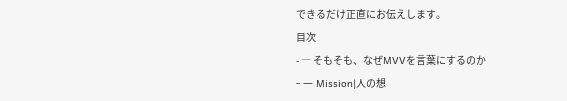できるだけ正直にお伝えします。
目次
- ― そもそも、なぜMVVを言葉にするのか
- ― Mission|人の想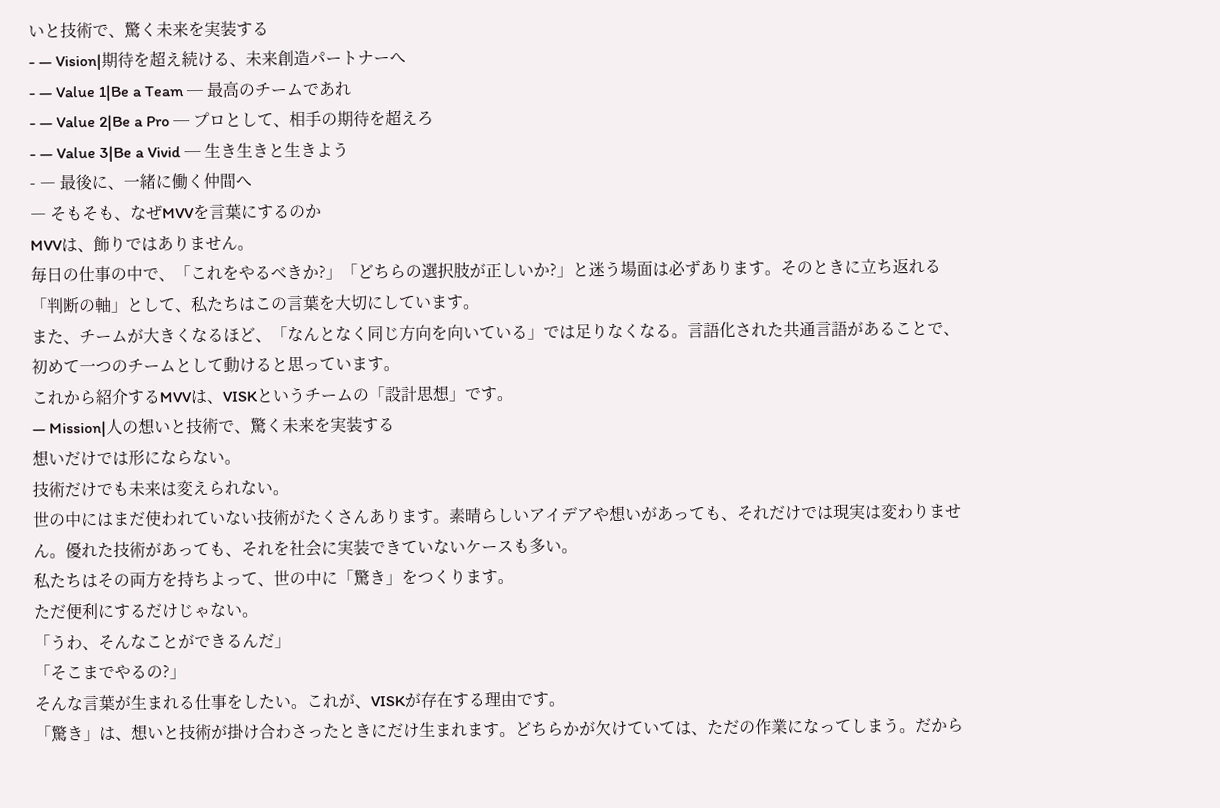いと技術で、驚く未来を実装する
- ― Vision|期待を超え続ける、未来創造パートナーへ
- ― Value 1|Be a Team ─ 最高のチームであれ
- ― Value 2|Be a Pro ─ プロとして、相手の期待を超えろ
- ― Value 3|Be a Vivid ─ 生き生きと生きよう
- ― 最後に、一緒に働く仲間へ
― そもそも、なぜMVVを言葉にするのか
MVVは、飾りではありません。
毎日の仕事の中で、「これをやるべきか?」「どちらの選択肢が正しいか?」と迷う場面は必ずあります。そのときに立ち返れる「判断の軸」として、私たちはこの言葉を大切にしています。
また、チームが大きくなるほど、「なんとなく同じ方向を向いている」では足りなくなる。言語化された共通言語があることで、初めて一つのチームとして動けると思っています。
これから紹介するMVVは、VISKというチームの「設計思想」です。
― Mission|人の想いと技術で、驚く未来を実装する
想いだけでは形にならない。
技術だけでも未来は変えられない。
世の中にはまだ使われていない技術がたくさんあります。素晴らしいアイデアや想いがあっても、それだけでは現実は変わりません。優れた技術があっても、それを社会に実装できていないケースも多い。
私たちはその両方を持ちよって、世の中に「驚き」をつくります。
ただ便利にするだけじゃない。
「うわ、そんなことができるんだ」
「そこまでやるの?」
そんな言葉が生まれる仕事をしたい。これが、VISKが存在する理由です。
「驚き」は、想いと技術が掛け合わさったときにだけ生まれます。どちらかが欠けていては、ただの作業になってしまう。だから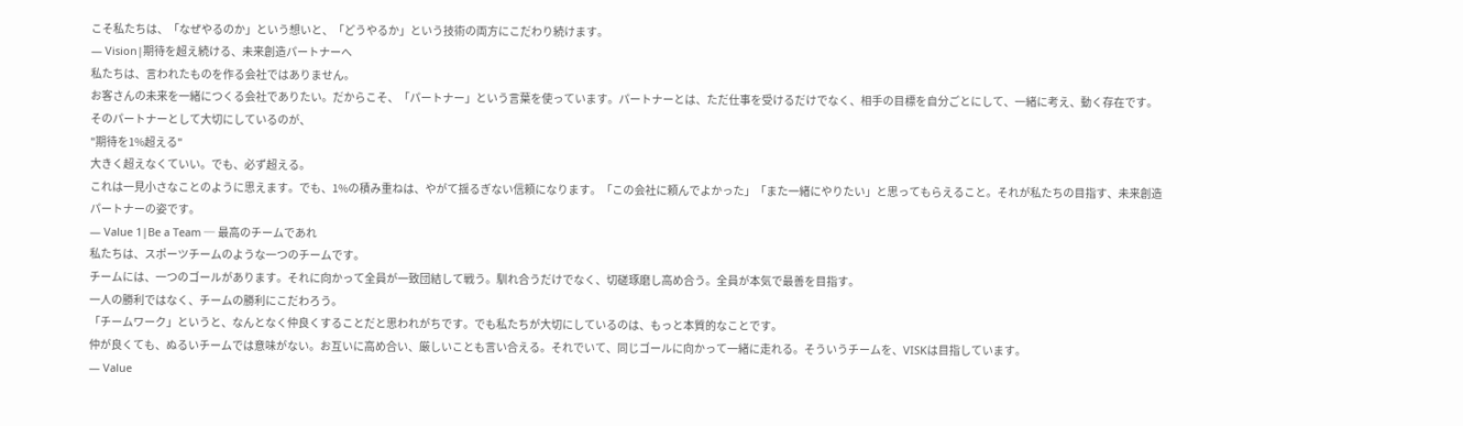こそ私たちは、「なぜやるのか」という想いと、「どうやるか」という技術の両方にこだわり続けます。
― Vision|期待を超え続ける、未来創造パートナーへ
私たちは、言われたものを作る会社ではありません。
お客さんの未来を一緒につくる会社でありたい。だからこそ、「パートナー」という言葉を使っています。パートナーとは、ただ仕事を受けるだけでなく、相手の目標を自分ごとにして、一緒に考え、動く存在です。
そのパートナーとして大切にしているのが、
"期待を1%超える"
大きく超えなくていい。でも、必ず超える。
これは一見小さなことのように思えます。でも、1%の積み重ねは、やがて揺るぎない信頼になります。「この会社に頼んでよかった」「また一緒にやりたい」と思ってもらえること。それが私たちの目指す、未来創造パートナーの姿です。
― Value 1|Be a Team ─ 最高のチームであれ
私たちは、スポーツチームのような一つのチームです。
チームには、一つのゴールがあります。それに向かって全員が一致団結して戦う。馴れ合うだけでなく、切磋琢磨し高め合う。全員が本気で最善を目指す。
一人の勝利ではなく、チームの勝利にこだわろう。
「チームワーク」というと、なんとなく仲良くすることだと思われがちです。でも私たちが大切にしているのは、もっと本質的なことです。
仲が良くても、ぬるいチームでは意味がない。お互いに高め合い、厳しいことも言い合える。それでいて、同じゴールに向かって一緒に走れる。そういうチームを、VISKは目指しています。
― Value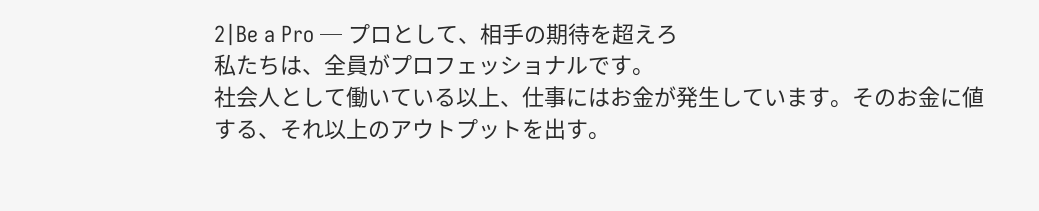2|Be a Pro ─ プロとして、相手の期待を超えろ
私たちは、全員がプロフェッショナルです。
社会人として働いている以上、仕事にはお金が発生しています。そのお金に値する、それ以上のアウトプットを出す。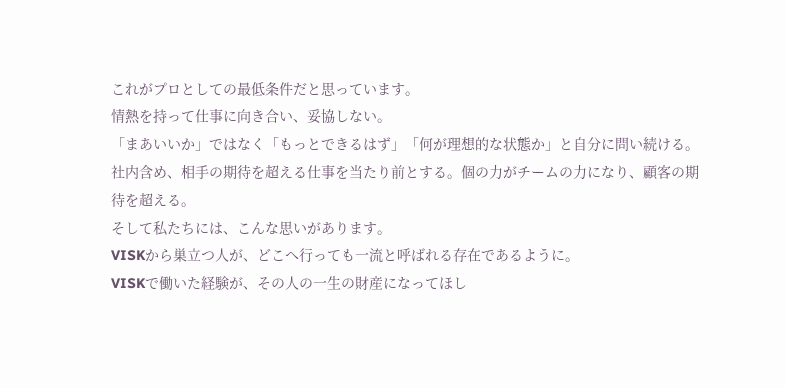これがプロとしての最低条件だと思っています。
情熱を持って仕事に向き合い、妥協しない。
「まあいいか」ではなく「もっとできるはず」「何が理想的な状態か」と自分に問い続ける。
社内含め、相手の期待を超える仕事を当たり前とする。個の力がチームの力になり、顧客の期待を超える。
そして私たちには、こんな思いがあります。
VISKから巣立つ人が、どこへ行っても一流と呼ばれる存在であるように。
VISKで働いた経験が、その人の一生の財産になってほし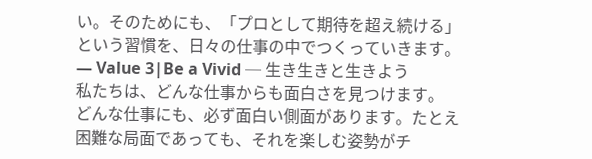い。そのためにも、「プロとして期待を超え続ける」という習慣を、日々の仕事の中でつくっていきます。
― Value 3|Be a Vivid ─ 生き生きと生きよう
私たちは、どんな仕事からも面白さを見つけます。
どんな仕事にも、必ず面白い側面があります。たとえ困難な局面であっても、それを楽しむ姿勢がチ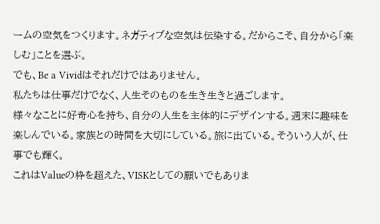ームの空気をつくります。ネガティブな空気は伝染する。だからこそ、自分から「楽しむ」ことを選ぶ。
でも、Be a Vividはそれだけではありません。
私たちは仕事だけでなく、人生そのものを生き生きと過ごします。
様々なことに好奇心を持ち、自分の人生を主体的にデザインする。週末に趣味を楽しんでいる。家族との時間を大切にしている。旅に出ている。そういう人が、仕事でも輝く。
これはValueの枠を超えた、VISKとしての願いでもありま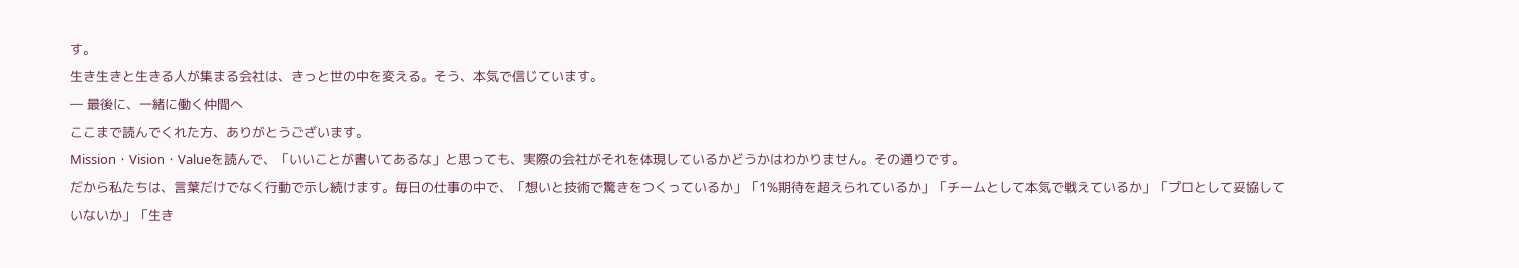す。
生き生きと生きる人が集まる会社は、きっと世の中を変える。そう、本気で信じています。
― 最後に、一緒に働く仲間へ
ここまで読んでくれた方、ありがとうございます。
Mission・Vision・Valueを読んで、「いいことが書いてあるな」と思っても、実際の会社がそれを体現しているかどうかはわかりません。その通りです。
だから私たちは、言葉だけでなく行動で示し続けます。毎日の仕事の中で、「想いと技術で驚きをつくっているか」「1%期待を超えられているか」「チームとして本気で戦えているか」「プロとして妥協していないか」「生き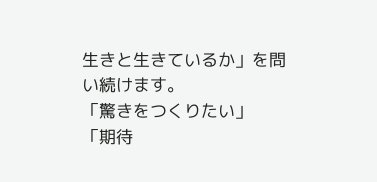生きと生きているか」を問い続けます。
「驚きをつくりたい」
「期待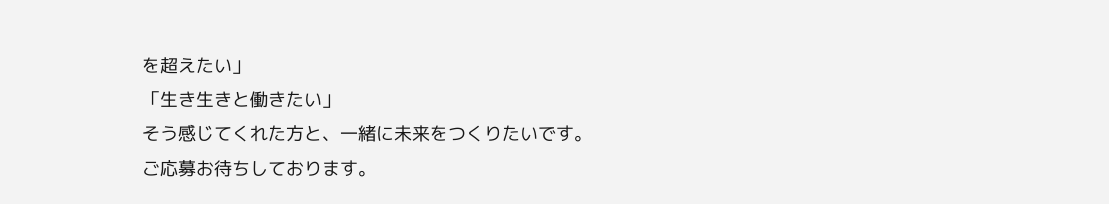を超えたい」
「生き生きと働きたい」
そう感じてくれた方と、一緒に未来をつくりたいです。
ご応募お待ちしております。